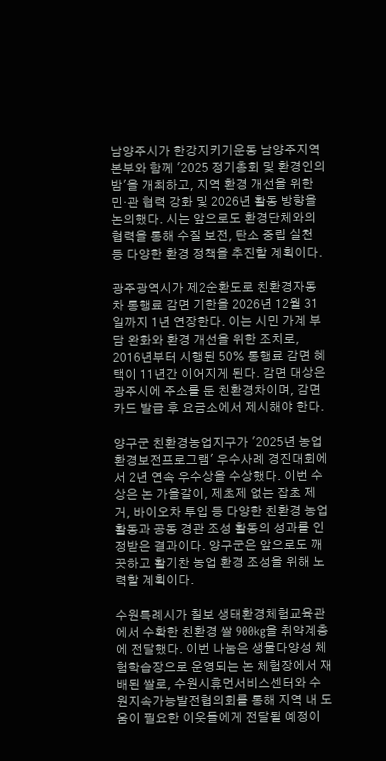남양주시가 한강지키기운동 남양주지역본부와 함께 '2025 정기총회 및 환경인의 밤'을 개최하고, 지역 환경 개선을 위한 민·관 협력 강화 및 2026년 활동 방향을 논의했다. 시는 앞으로도 환경단체와의 협력을 통해 수질 보전, 탄소 중립 실천 등 다양한 환경 정책을 추진할 계획이다.

광주광역시가 제2순환도로 친환경자동차 통행료 감면 기한을 2026년 12월 31일까지 1년 연장한다. 이는 시민 가계 부담 완화와 환경 개선을 위한 조치로, 2016년부터 시행된 50% 통행료 감면 혜택이 11년간 이어지게 된다. 감면 대상은 광주시에 주소를 둔 친환경차이며, 감면 카드 발급 후 요금소에서 제시해야 한다.

양구군 친환경농업지구가 '2025년 농업환경보전프로그램' 우수사례 경진대회에서 2년 연속 우수상을 수상했다. 이번 수상은 논 가을갈이, 제초제 없는 잡초 제거, 바이오차 투입 등 다양한 친환경 농업 활동과 공동 경관 조성 활동의 성과를 인정받은 결과이다. 양구군은 앞으로도 깨끗하고 활기찬 농업 환경 조성을 위해 노력할 계획이다.

수원특례시가 칠보 생태환경체험교육관에서 수확한 친환경 쌀 900kg을 취약계층에 전달했다. 이번 나눔은 생물다양성 체험학습장으로 운영되는 논 체험장에서 재배된 쌀로, 수원시휴먼서비스센터와 수원지속가능발전협의회를 통해 지역 내 도움이 필요한 이웃들에게 전달될 예정이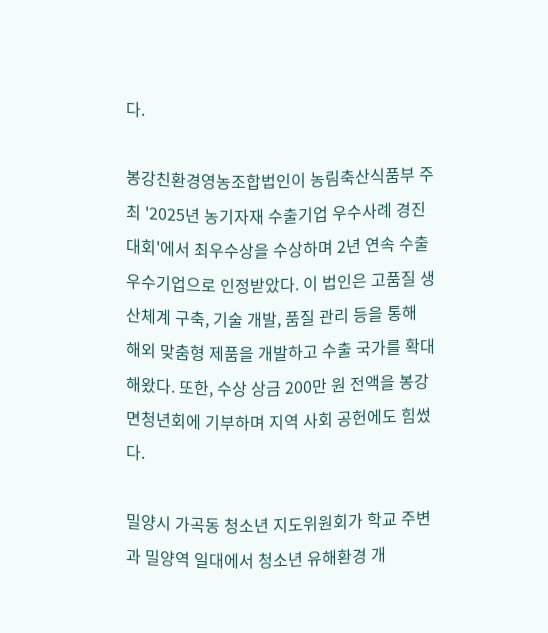다.

봉강친환경영농조합법인이 농림축산식품부 주최 '2025년 농기자재 수출기업 우수사례 경진대회'에서 최우수상을 수상하며 2년 연속 수출 우수기업으로 인정받았다. 이 법인은 고품질 생산체계 구축, 기술 개발, 품질 관리 등을 통해 해외 맞춤형 제품을 개발하고 수출 국가를 확대해왔다. 또한, 수상 상금 200만 원 전액을 봉강면청년회에 기부하며 지역 사회 공헌에도 힘썼다.

밀양시 가곡동 청소년 지도위원회가 학교 주변과 밀양역 일대에서 청소년 유해환경 개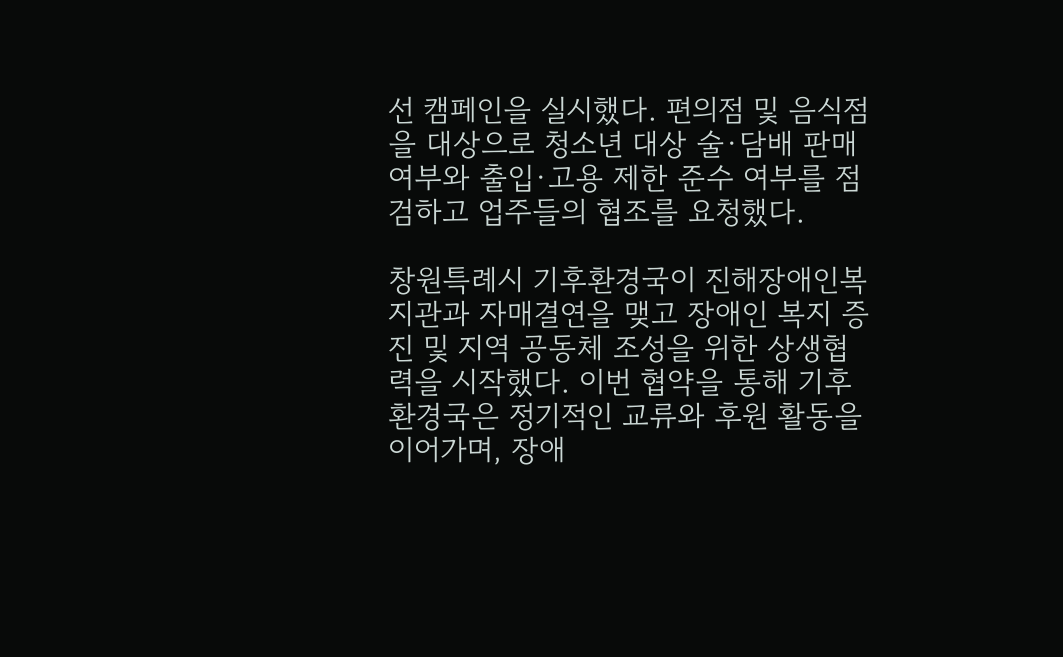선 캠페인을 실시했다. 편의점 및 음식점을 대상으로 청소년 대상 술·담배 판매 여부와 출입·고용 제한 준수 여부를 점검하고 업주들의 협조를 요청했다.

창원특례시 기후환경국이 진해장애인복지관과 자매결연을 맺고 장애인 복지 증진 및 지역 공동체 조성을 위한 상생협력을 시작했다. 이번 협약을 통해 기후환경국은 정기적인 교류와 후원 활동을 이어가며, 장애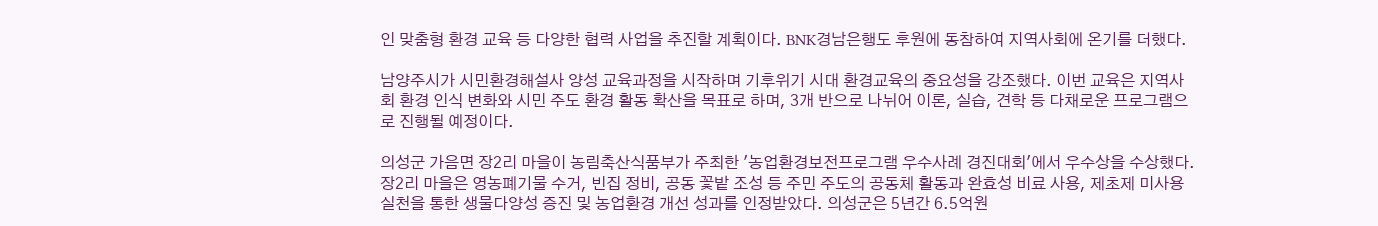인 맞춤형 환경 교육 등 다양한 협력 사업을 추진할 계획이다. BNK경남은행도 후원에 동참하여 지역사회에 온기를 더했다.

남양주시가 시민환경해설사 양성 교육과정을 시작하며 기후위기 시대 환경교육의 중요성을 강조했다. 이번 교육은 지역사회 환경 인식 변화와 시민 주도 환경 활동 확산을 목표로 하며, 3개 반으로 나뉘어 이론, 실습, 견학 등 다채로운 프로그램으로 진행될 예정이다.

의성군 가음면 장2리 마을이 농림축산식품부가 주최한 '농업환경보전프로그램 우수사례 경진대회'에서 우수상을 수상했다. 장2리 마을은 영농폐기물 수거, 빈집 정비, 공동 꽃밭 조성 등 주민 주도의 공동체 활동과 완효성 비료 사용, 제초제 미사용 실천을 통한 생물다양성 증진 및 농업환경 개선 성과를 인정받았다. 의성군은 5년간 6.5억원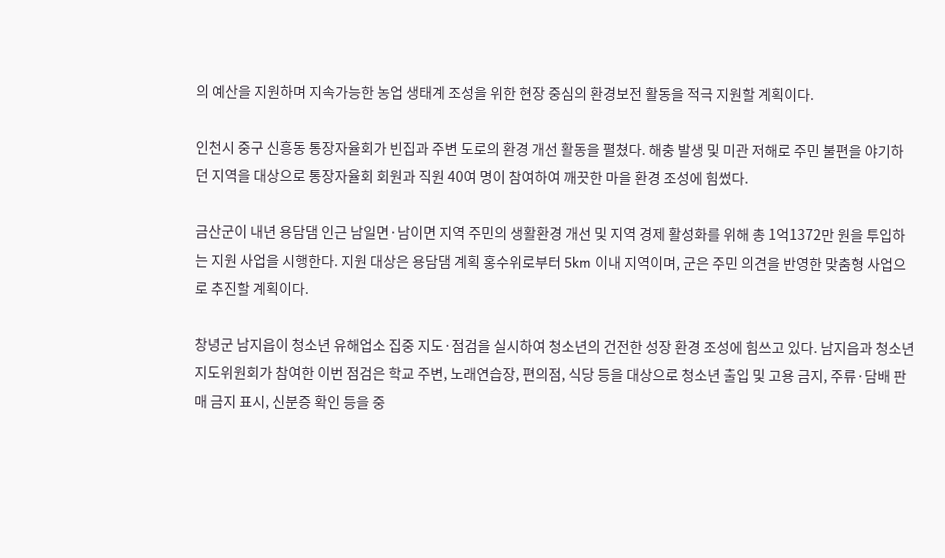의 예산을 지원하며 지속가능한 농업 생태계 조성을 위한 현장 중심의 환경보전 활동을 적극 지원할 계획이다.

인천시 중구 신흥동 통장자율회가 빈집과 주변 도로의 환경 개선 활동을 펼쳤다. 해충 발생 및 미관 저해로 주민 불편을 야기하던 지역을 대상으로 통장자율회 회원과 직원 40여 명이 참여하여 깨끗한 마을 환경 조성에 힘썼다.

금산군이 내년 용담댐 인근 남일면·남이면 지역 주민의 생활환경 개선 및 지역 경제 활성화를 위해 총 1억1372만 원을 투입하는 지원 사업을 시행한다. 지원 대상은 용담댐 계획 홍수위로부터 5km 이내 지역이며, 군은 주민 의견을 반영한 맞춤형 사업으로 추진할 계획이다.

창녕군 남지읍이 청소년 유해업소 집중 지도·점검을 실시하여 청소년의 건전한 성장 환경 조성에 힘쓰고 있다. 남지읍과 청소년지도위원회가 참여한 이번 점검은 학교 주변, 노래연습장, 편의점, 식당 등을 대상으로 청소년 출입 및 고용 금지, 주류·담배 판매 금지 표시, 신분증 확인 등을 중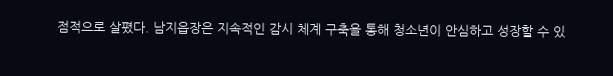점적으로 살폈다. 남지읍장은 지속적인 감시 체계 구축을 통해 청소년이 안심하고 성장할 수 있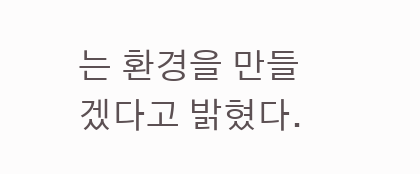는 환경을 만들겠다고 밝혔다.